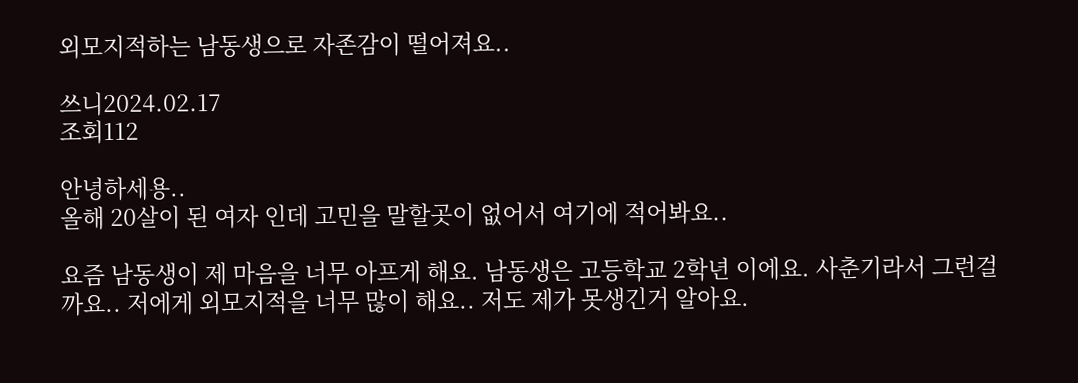외모지적하는 남동생으로 자존감이 떨어져요..

쓰니2024.02.17
조회112

안녕하세용..
올해 20살이 된 여자 인데 고민을 말할곳이 없어서 여기에 적어봐요..

요즘 남동생이 제 마음을 너무 아프게 해요. 남동생은 고등학교 2학년 이에요. 사춘기라서 그런걸까요.. 저에게 외모지적을 너무 많이 해요.. 저도 제가 못생긴거 알아요.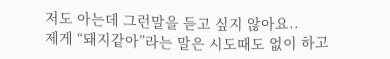저도 아는데 그런말을 듣고 싶지 않아요..
제게 “돼지같아”라는 말은 시도때도 없이 하고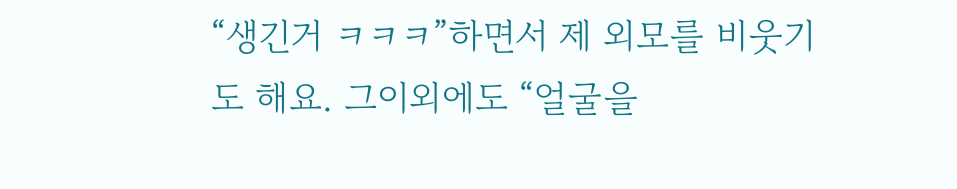“생긴거 ㅋㅋㅋ”하면서 제 외모를 비웃기도 해요. 그이외에도 “얼굴을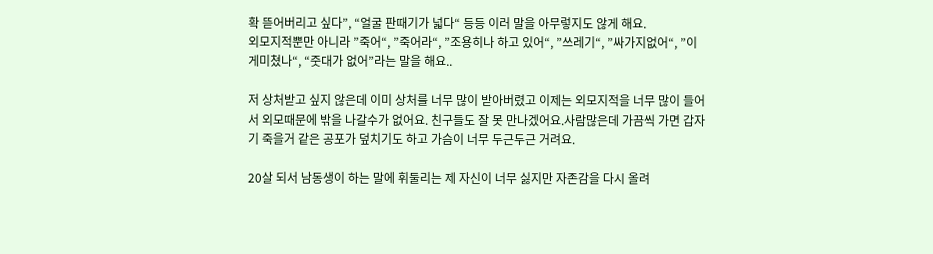확 뜯어버리고 싶다”, “얼굴 판때기가 넓다“ 등등 이러 말을 아무렇지도 않게 해요.
외모지적뿐만 아니라 ”죽어“, ”죽어라“, ”조용히나 하고 있어“, ”쓰레기“, ”싸가지없어“, ”이게미쳤나“, “줏대가 없어”라는 말을 해요..

저 상처받고 싶지 않은데 이미 상처를 너무 많이 받아버렸고 이제는 외모지적을 너무 많이 들어서 외모때문에 밖을 나갈수가 없어요. 친구들도 잘 못 만나겠어요.사람많은데 가끔씩 가면 갑자기 죽을거 같은 공포가 덮치기도 하고 가슴이 너무 두근두근 거려요.

20살 되서 남동생이 하는 말에 휘둘리는 제 자신이 너무 싫지만 자존감을 다시 올려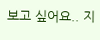보고 싶어요.. 지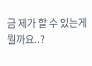금 제가 할 수 있는게 뭘까요..?